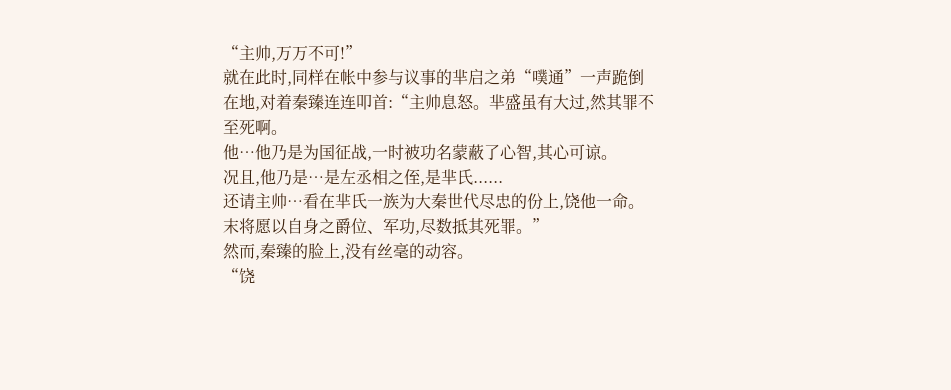“主帅,万万不可!”
就在此时,同样在帐中参与议事的芈启之弟“噗通”一声跪倒在地,对着秦臻连连叩首:“主帅息怒。芈盛虽有大过,然其罪不至死啊。
他…他乃是为国征战,一时被功名蒙蔽了心智,其心可谅。
况且,他乃是…是左丞相之侄,是芈氏......
还请主帅…看在芈氏一族为大秦世代尽忠的份上,饶他一命。末将愿以自身之爵位、军功,尽数抵其死罪。”
然而,秦臻的脸上,没有丝毫的动容。
“饶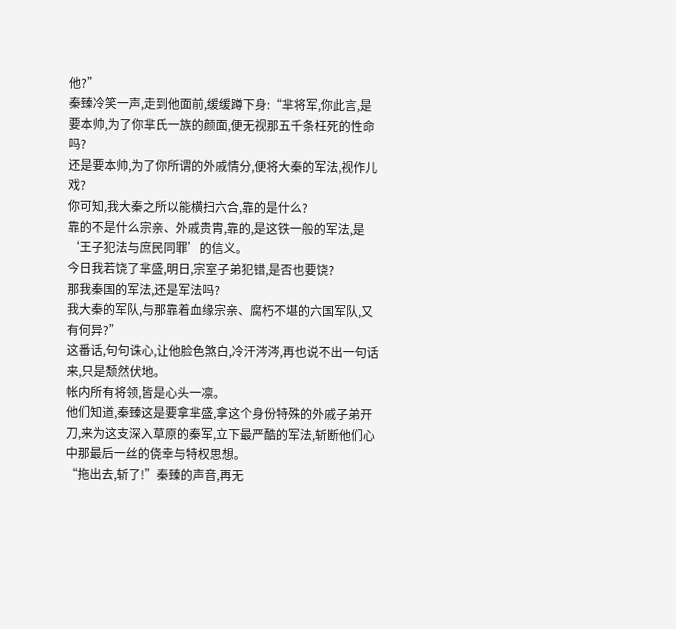他?”
秦臻冷笑一声,走到他面前,缓缓蹲下身:“芈将军,你此言,是要本帅,为了你芈氏一族的颜面,便无视那五千条枉死的性命吗?
还是要本帅,为了你所谓的外戚情分,便将大秦的军法,视作儿戏?
你可知,我大秦之所以能横扫六合,靠的是什么?
靠的不是什么宗亲、外戚贵胄,靠的,是这铁一般的军法,是‘王子犯法与庶民同罪’的信义。
今日我若饶了芈盛,明日,宗室子弟犯错,是否也要饶?
那我秦国的军法,还是军法吗?
我大秦的军队,与那靠着血缘宗亲、腐朽不堪的六国军队,又有何异?”
这番话,句句诛心,让他脸色煞白,冷汗涔涔,再也说不出一句话来,只是颓然伏地。
帐内所有将领,皆是心头一凛。
他们知道,秦臻这是要拿芈盛,拿这个身份特殊的外戚子弟开刀,来为这支深入草原的秦军,立下最严酷的军法,斩断他们心中那最后一丝的侥幸与特权思想。
“拖出去,斩了!”秦臻的声音,再无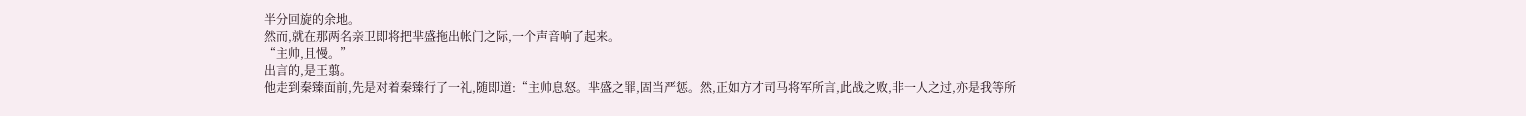半分回旋的余地。
然而,就在那两名亲卫即将把芈盛拖出帐门之际,一个声音响了起来。
“主帅,且慢。”
出言的,是王翦。
他走到秦臻面前,先是对着秦臻行了一礼,随即道:“主帅息怒。芈盛之罪,固当严惩。然,正如方才司马将军所言,此战之败,非一人之过,亦是我等所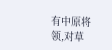有中原将领,对草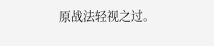原战法轻视之过。